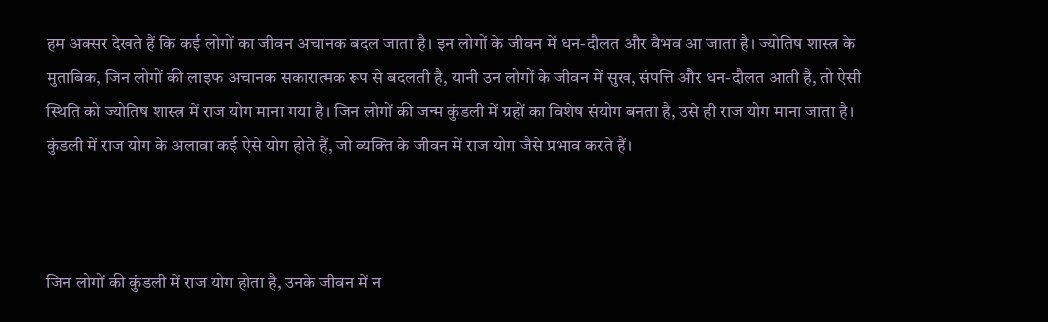हम अक्सर देखते हैं कि कई लोगों का जीवन अचानक बदल जाता है। इन लोगों के जीवन में धन-दौलत और वैभव आ जाता है। ज्योतिष शास्त्र के मुताबिक, जिन लोगों की लाइफ अचानक सकारात्मक रूप से बदलती है, यानी उन लोगों के जीवन में सुख, संपत्ति और धन-दौलत आती है, तो ऐसी स्थिति को ज्योतिष शास्त्र में राज योग माना गया है। जिन लोगों की जन्म कुंडली में ग्रहों का विशेष संयोग बनता है, उसे ही राज योग माना जाता है। कुंडली में राज योग के अलावा कई ऐसे योग होते हैं, जो व्यक्ति के जीवन में राज योग जैसे प्रभाव करते हैं।



जिन लोगों की कुंडली में राज योग होता है, उनके जीवन में न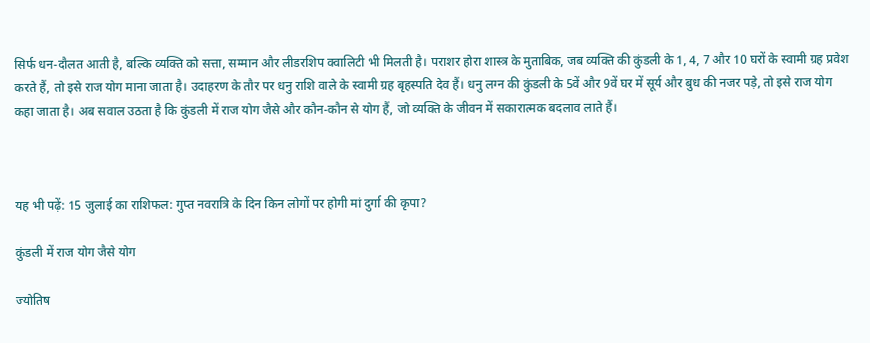सिर्फ धन-दौलत आती है, बल्कि व्यक्ति को सत्ता, सम्मान और लीडरशिप क्वालिटी भी मिलती है। पराशर होरा शास्त्र के मुताबिक, जब व्यक्ति की कुंडली के 1, 4, 7 और 10 घरों के स्वामी ग्रह प्रवेश करते हैं, तो इसे राज योग माना जाता है। उदाहरण के तौर पर धनु राशि वाले के स्वामी ग्रह बृहस्पति देव हैं। धनु लग्न की कुंडली के 5वें और 9वें घर में सूर्य और बुध की नजर पड़े, तो इसे राज योग कहा जाता है। अब सवाल उठता है कि कुंडली में राज योग जैसे और कौन-कौन से योग हैं, जो व्यक्ति के जीवन में सकारात्मक बदलाव लाते हैं।



यह भी पढ़ें: 15 जुलाई का राशिफल: गुप्त नवरात्रि के दिन किन लोगों पर होगी मां दुर्गा की कृपा?

कुंडली में राज योग जैसे योग

ज्योतिष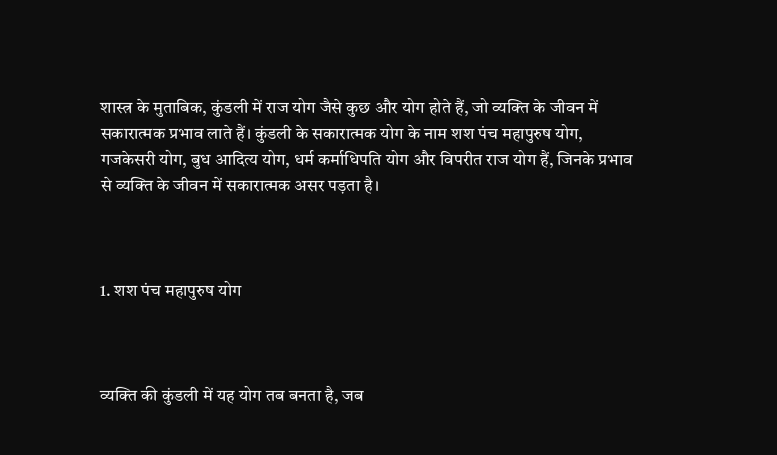शास्त्र के मुताबिक, कुंडली में राज योग जैसे कुछ और योग होते हैं, जो व्यक्ति के जीवन में सकारात्मक प्रभाव लाते हैं। कुंडली के सकारात्मक योग के नाम शश पंच महापुरुष योग, गजकेसरी योग, बुध आदित्य योग, धर्म कर्माधिपति योग और विपरीत राज योग हैं, जिनके प्रभाव से व्यक्ति के जीवन में सकारात्मक असर पड़ता है।



1. शश पंच महापुरुष योग



व्यक्ति की कुंडली में यह योग तब बनता है, जब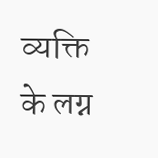व्यक्ति के लग्न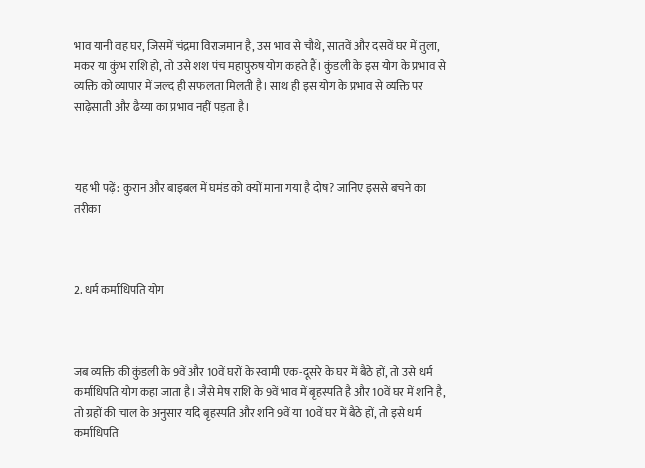भाव यानी वह घर, जिसमें चंद्रमा विराजमान है, उस भाव से चौथे, सातवें और दसवें घर में तुला, मकर या कुंभ राशि हो, तो उसे शश पंच महापुरुष योग कहते हैं। कुंडली के इस योग के प्रभाव से व्यक्ति को व्यापार में जल्द ही सफलता मिलती है। साथ ही इस योग के प्रभाव से व्यक्ति पर साढ़ेसाती और ढैय्या का प्रभाव नहीं पड़ता है।



यह भी पढ़ें: कुरान और बाइबल में घमंड को क्यों माना गया है दोष? जानिए इससे बचने का तरीका



2. धर्म कर्माधिपति योग



जब व्यक्ति की कुंडली के 9वें और 10वें घरों के स्वामी एक-दूसरे के घर में बैठे हों, तो उसे धर्म कर्माधिपति योग कहा जाता है। जैसे मेष राशि के 9वें भाव में बृहस्पति है और 10वें घर में शनि है, तो ग्रहों की चाल के अनुसार यदि बृहस्पति और शनि 9वें या 10वें घर में बैठे हों, तो इसे धर्म कर्माधिपति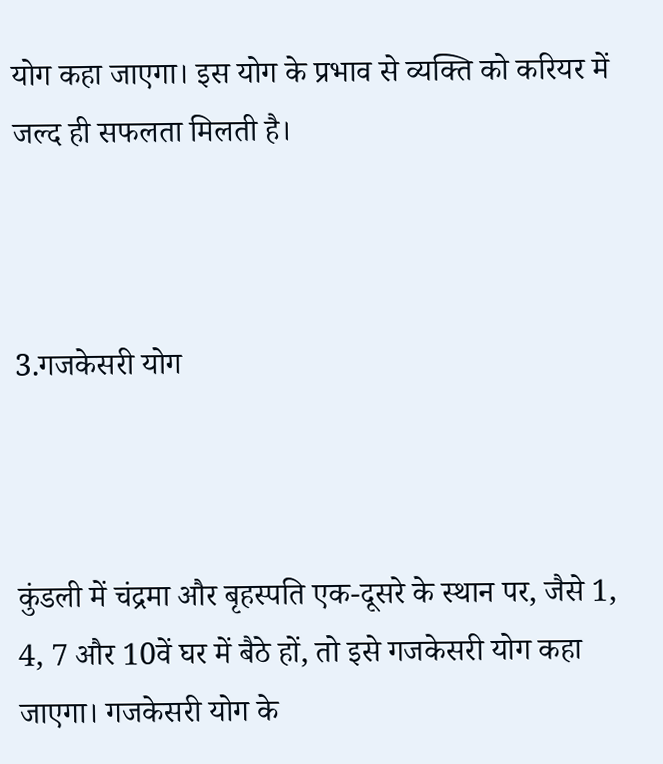योग कहा जाएगा। इस योग के प्रभाव से व्यक्ति को करियर में जल्द ही सफलता मिलती है।



3.गजकेसरी योग



कुंडली में चंद्रमा और बृहस्पति एक-दूसरे के स्थान पर, जैसे 1, 4, 7 और 10वें घर में बैठे हों, तो इसे गजकेसरी योग कहा जाएगा। गजकेसरी योग के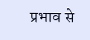प्रभाव से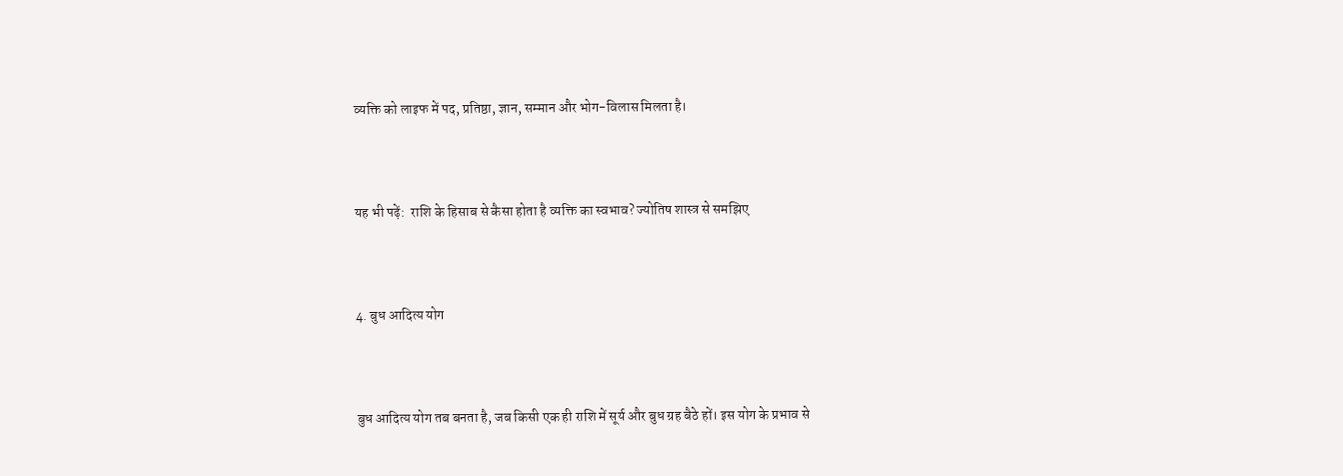व्यक्ति को लाइफ में पद, प्रतिष्ठा, ज्ञान, सम्मान और भोग-विलास मिलता है।



यह भी पढ़ें:  राशि के हिसाब से कैसा होता है व्यक्ति का स्वभाव? ज्योतिष शास्त्र से समझिए



4. बुध आदित्य योग



बुध आदित्य योग तब बनता है, जब किसी एक ही राशि में सूर्य और बुध ग्रह बैठे हों। इस योग के प्रभाव से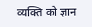व्यक्ति को ज्ञान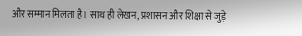और सम्मान मिलता है। साथ ही लेखन, प्रशासन और शिक्षा से जुड़े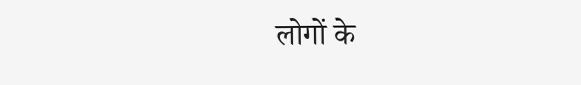लोगों के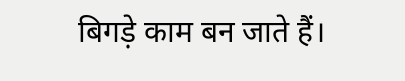बिगड़े काम बन जाते हैं।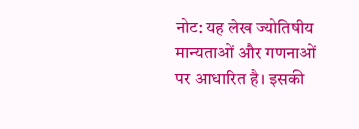नोट: यह लेख ज्योतिषीय मान्यताओं और गणनाओं पर आधारित है। इसकी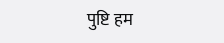पुष्टि हम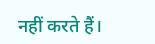नहीं करते हैं।